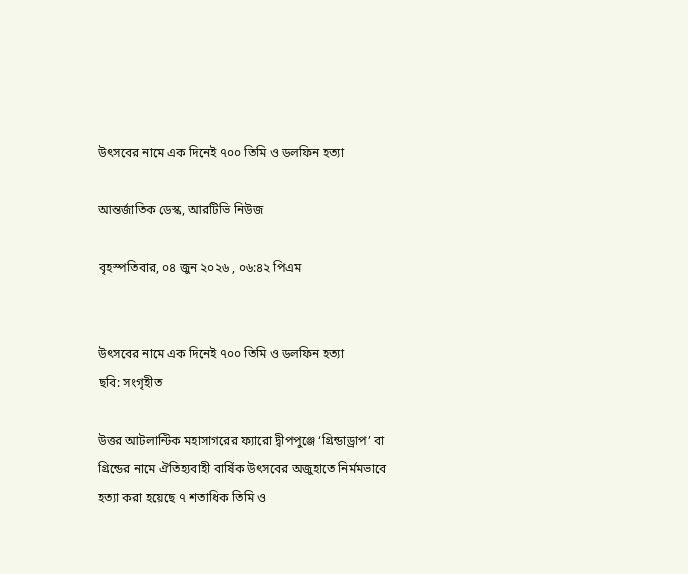উৎসবের নামে এক দিনেই ৭০০ তিমি ও ডলফিন হত্যা

আন্তর্জাতিক ডেস্ক, আরটিভি নিউজ

বৃহস্পতিবার, ০৪ জুন ২০২৬ , ০৬:৪২ পিএম


উৎসবের নামে এক দিনেই ৭০০ তিমি ও ডলফিন হত্যা
ছবি: সংগৃহীত

উত্তর আটলান্টিক মহাসাগরের ফ্যারো দ্বীপপুঞ্জে ‘গ্রিন্ডাড্রাপ’ বা গ্রিন্ডের নামে ঐতিহ্যবাহী বার্ষিক উৎসবের অজুহাতে নির্মমভাবে হত্যা করা হয়েছে ৭ শতাধিক তিমি ও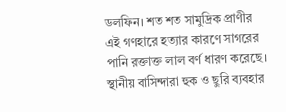ডলফিন। শত শত সামুদ্রিক প্রাণীর এই গণহারে হত্যার কারণে সাগরের পানি রক্তাক্ত লাল বর্ণ ধারণ করেছে। স্থানীয় বাসিন্দারা হুক ও ছুরি ব্যবহার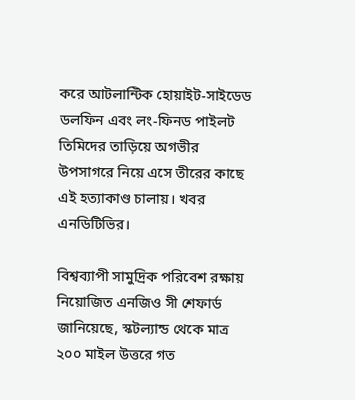করে আটলান্টিক হোয়াইট-সাইডেড ডলফিন এবং লং-ফিনড পাইলট তিমিদের তাড়িয়ে অগভীর উপসাগরে নিয়ে এসে তীরের কাছে এই হত্যাকাণ্ড চালায়। খবর এনডিটিভির।

বিশ্বব্যাপী সামুদ্রিক পরিবেশ রক্ষায় নিয়োজিত এনজিও সী শেফার্ড জানিয়েছে, স্কটল্যান্ড থেকে মাত্র ২০০ মাইল উত্তরে গত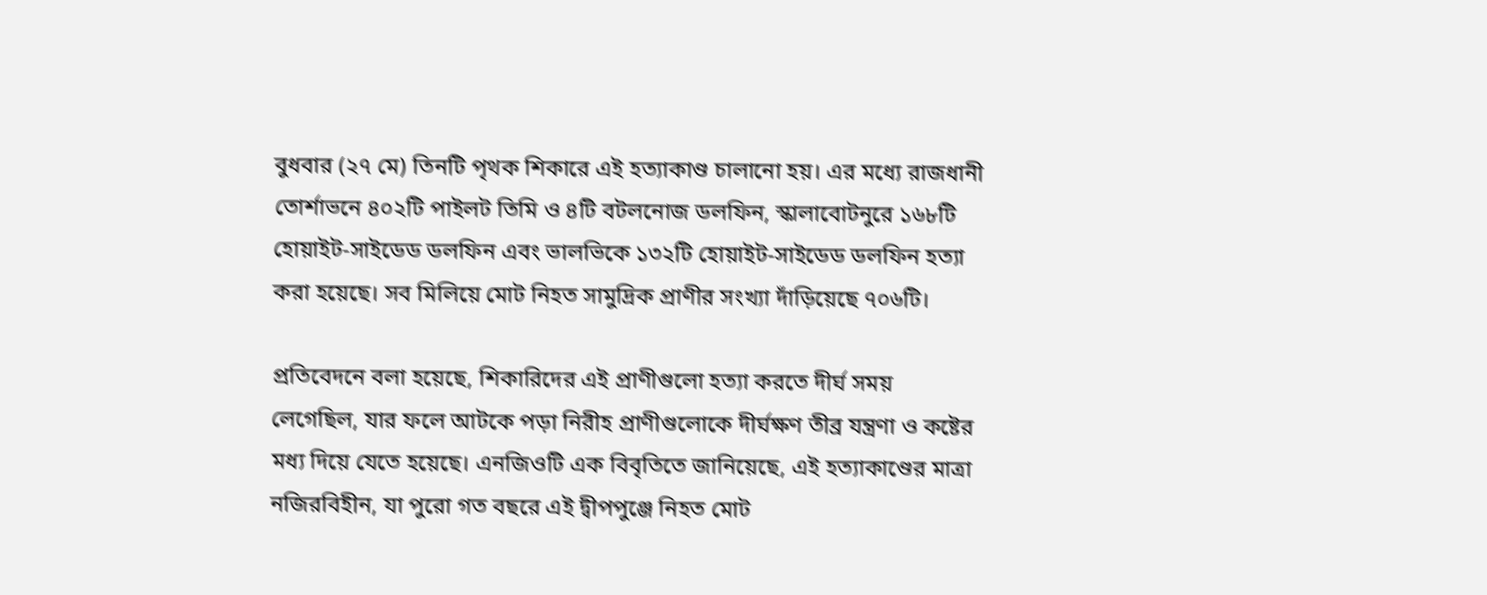বুধবার (২৭ মে) তিনটি পৃথক শিকারে এই হত্যাকাণ্ড চালানো হয়। এর মধ্যে রাজধানী তোর্শাভনে ৪০২টি পাইলট তিমি ও ৪টি বটলনোজ ডলফিন, স্কালাবোটনুরে ১৬৮টি হোয়াইট-সাইডেড ডলফিন এবং ভালভিকে ১৩২টি হোয়াইট-সাইডেড ডলফিন হত্যা করা হয়েছে। সব মিলিয়ে মোট নিহত সামুদ্রিক প্রাণীর সংখ্যা দাঁড়িয়েছে ৭০৬টি।

প্রতিবেদনে বলা হয়েছে, শিকারিদের এই প্রাণীগুলো হত্যা করতে দীর্ঘ সময় লেগেছিল, যার ফলে আটকে পড়া নিরীহ প্রাণীগুলোকে দীর্ঘক্ষণ তীব্র যন্ত্রণা ও কষ্টের মধ্য দিয়ে যেতে হয়েছে। এনজিওটি এক বিবৃতিতে জানিয়েছে, এই হত্যাকাণ্ডের মাত্রা নজিরবিহীন, যা পুরো গত বছরে এই দ্বীপপুঞ্জে নিহত মোট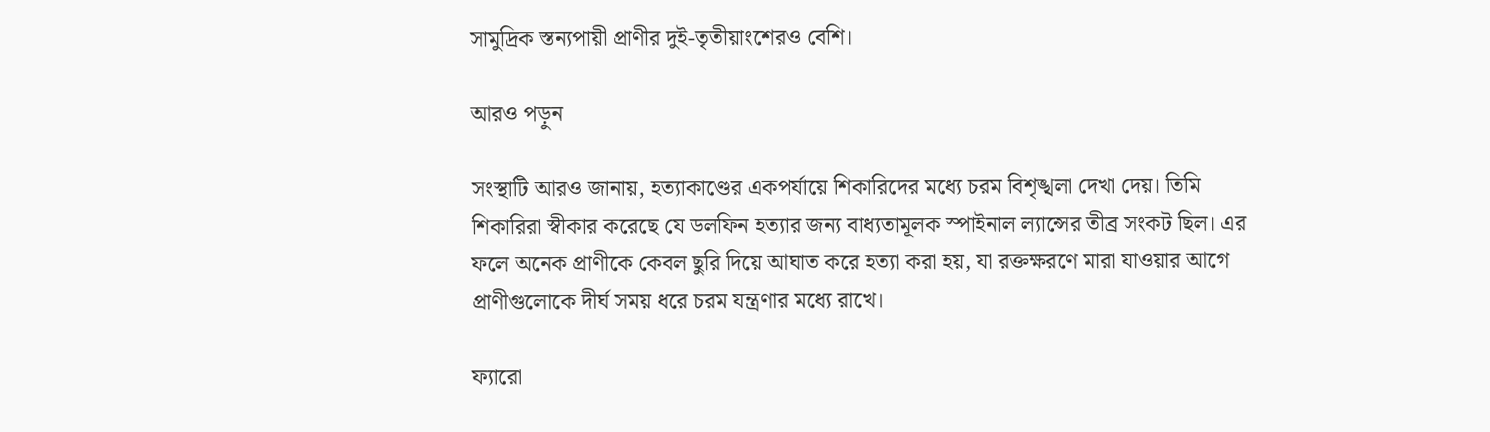সামুদ্রিক স্তন্যপায়ী প্রাণীর দুই-তৃতীয়াংশেরও বেশি।

আরও পড়ুন

সংস্থাটি আরও জানায়, হত্যাকাণ্ডের একপর্যায়ে শিকারিদের মধ্যে চরম বিশৃঙ্খলা দেখা দেয়। তিমি শিকারিরা স্বীকার করেছে যে ডলফিন হত্যার জন্য বাধ্যতামূলক স্পাইনাল ল্যান্সের তীব্র সংকট ছিল। এর ফলে অনেক প্রাণীকে কেবল ছুরি দিয়ে আঘাত করে হত্যা করা হয়, যা রক্তক্ষরণে মারা যাওয়ার আগে প্রাণীগুলোকে দীর্ঘ সময় ধরে চরম যন্ত্রণার মধ্যে রাখে।

ফ্যারো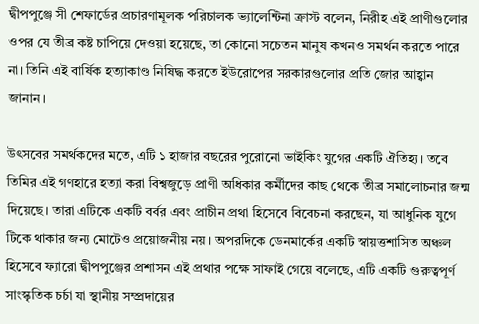দ্বীপপুঞ্জে সী শেফার্ডের প্রচারণামূলক পরিচালক ভ্যালেন্টিনা ক্রাস্ট বলেন, নিরীহ এই প্রাণীগুলোর ওপর যে তীব্র কষ্ট চাপিয়ে দেওয়া হয়েছে, তা কোনো সচেতন মানুষ কখনও সমর্থন করতে পারে না। তিনি এই বার্ষিক হত্যাকাণ্ড নিষিদ্ধ করতে ইউরোপের সরকারগুলোর প্রতি জোর আহ্বান জানান।

উৎসবের সমর্থকদের মতে, এটি ১ হাজার বছরের পুরোনো ভাইকিং যুগের একটি ঐতিহ্য। তবে তিমির এই গণহারে হত্যা করা বিশ্বজুড়ে প্রাণী অধিকার কর্মীদের কাছ থেকে তীব্র সমালোচনার জন্ম দিয়েছে। তারা এটিকে একটি বর্বর এবং প্রাচীন প্রথা হিসেবে বিবেচনা করছেন, যা আধুনিক যুগে টিকে থাকার জন্য মোটেও প্রয়োজনীয় নয়। অপরদিকে ডেনমার্কের একটি স্বায়ত্তশাসিত অঞ্চল হিসেবে ফ্যারো দ্বীপপুঞ্জের প্রশাসন এই প্রথার পক্ষে সাফাই গেয়ে বলেছে, এটি একটি গুরুত্বপূর্ণ সাংস্কৃতিক চর্চা যা স্থানীয় সম্প্রদায়ের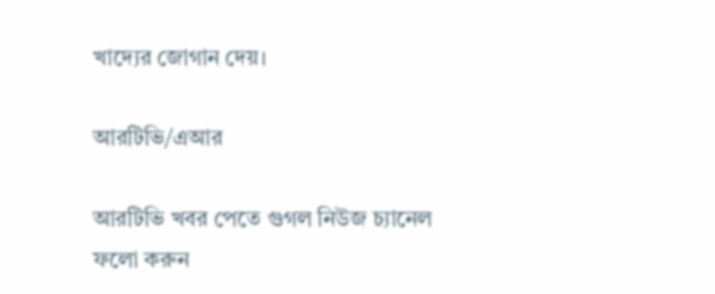খাদ্যের জোগান দেয়।

আরটিভি/এআর

আরটিভি খবর পেতে গুগল নিউজ চ্যানেল ফলো করুন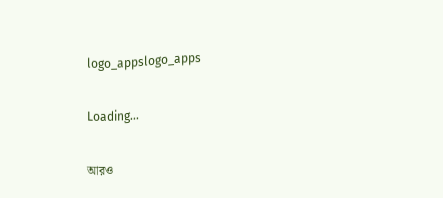logo_appslogo_apps

Loading...

আরও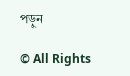পড়ুন

© All Rights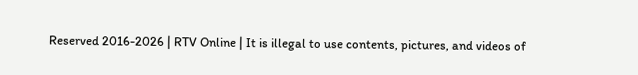Reserved 2016-2026 | RTV Online | It is illegal to use contents, pictures, and videos of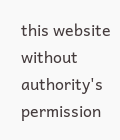this website without authority's permission